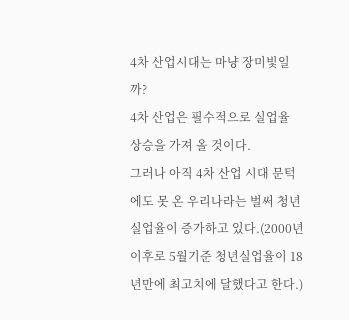4차 산업시대는 마냥 장미빛일까?
4차 산업은 필수적으로 실업율 상승을 가져 올 것이다.
그러나 아직 4차 산업 시대 문턱에도 못 온 우리나라는 벌써 청년실업율이 증가하고 있다.(2000년 이후로 5월기준 청년실업율이 18년만에 최고치에 달했다고 한다.)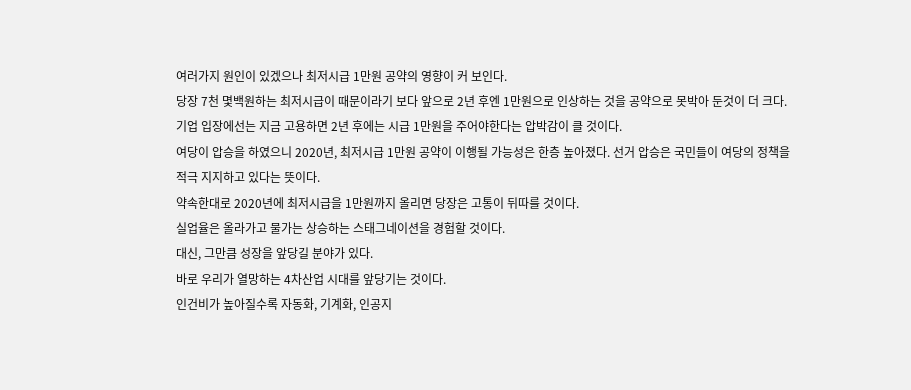여러가지 원인이 있겠으나 최저시급 1만원 공약의 영향이 커 보인다.
당장 7천 몇백원하는 최저시급이 때문이라기 보다 앞으로 2년 후엔 1만원으로 인상하는 것을 공약으로 못박아 둔것이 더 크다.
기업 입장에선는 지금 고용하면 2년 후에는 시급 1만원을 주어야한다는 압박감이 클 것이다.
여당이 압승을 하였으니 2020년, 최저시급 1만원 공약이 이행될 가능성은 한층 높아졌다. 선거 압승은 국민들이 여당의 정책을 적극 지지하고 있다는 뜻이다.
약속한대로 2020년에 최저시급을 1만원까지 올리면 당장은 고통이 뒤따를 것이다.
실업율은 올라가고 물가는 상승하는 스태그네이션을 경험할 것이다.
대신, 그만큼 성장을 앞당길 분야가 있다.
바로 우리가 열망하는 4차산업 시대를 앞당기는 것이다.
인건비가 높아질수록 자동화, 기계화, 인공지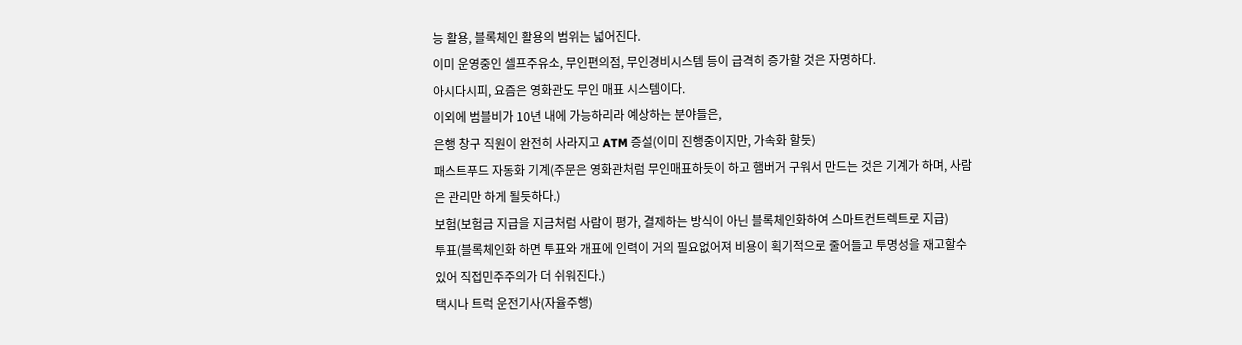능 활용, 블록체인 활용의 범위는 넓어진다.
이미 운영중인 셀프주유소, 무인편의점, 무인경비시스템 등이 급격히 증가할 것은 자명하다.
아시다시피, 요즘은 영화관도 무인 매표 시스템이다.
이외에 범블비가 10년 내에 가능하리라 예상하는 분야들은,
은행 창구 직원이 완전히 사라지고 ATM 증설(이미 진행중이지만, 가속화 할듯)
패스트푸드 자동화 기계(주문은 영화관처럼 무인매표하듯이 하고 햄버거 구워서 만드는 것은 기계가 하며, 사람은 관리만 하게 될듯하다.)
보험(보험금 지급을 지금처럼 사람이 평가, 결제하는 방식이 아닌 블록체인화하여 스마트컨트렉트로 지급)
투표(블록체인화 하면 투표와 개표에 인력이 거의 필요없어져 비용이 획기적으로 줄어들고 투명성을 재고할수 있어 직접민주주의가 더 쉬워진다.)
택시나 트럭 운전기사(자율주행)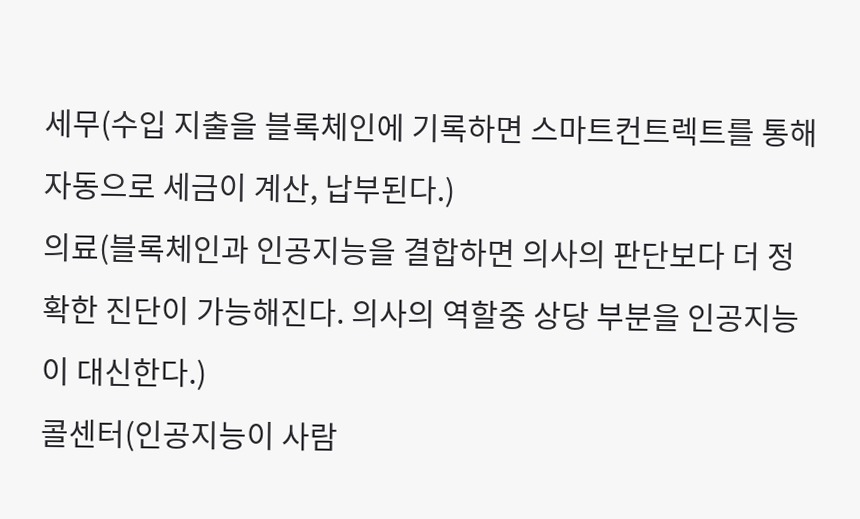세무(수입 지출을 블록체인에 기록하면 스마트컨트렉트를 통해 자동으로 세금이 계산, 납부된다.)
의료(블록체인과 인공지능을 결합하면 의사의 판단보다 더 정확한 진단이 가능해진다. 의사의 역할중 상당 부분을 인공지능이 대신한다.)
콜센터(인공지능이 사람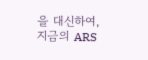을 대신하여, 지금의 ARS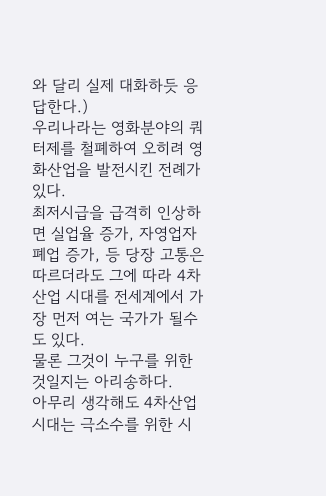와 달리 실제 대화하듯 응답한다.)
우리나라는 영화분야의 쿼터제를 철폐하여 오히려 영화산업을 발전시킨 전례가 있다.
최저시급을 급격히 인상하면 실업율 증가, 자영업자 폐업 증가, 등 당장 고통은 따르더라도 그에 따라 4차산업 시대를 전세계에서 가장 먼저 여는 국가가 될수도 있다.
물론 그것이 누구를 위한 것일지는 아리송하다.
아무리 생각해도 4차산업 시대는 극소수를 위한 시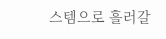스템으로 흘러갈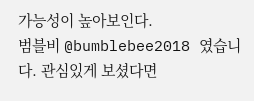가능성이 높아보인다.
범블비 @bumblebee2018 였습니다. 관심있게 보셨다면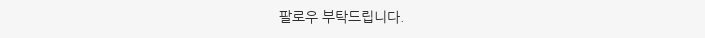팔로우 부탁드립니다.